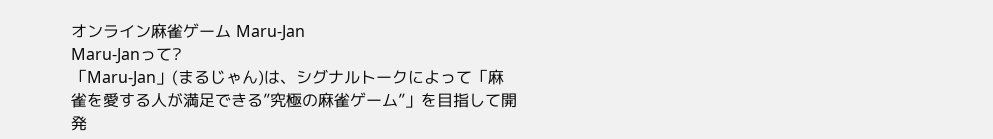オンライン麻雀ゲーム Maru-Jan
Maru-Janって?
「Maru-Jan」(まるじゃん)は、シグナルトークによって「麻雀を愛する人が満足できる”究極の麻雀ゲーム”」を目指して開発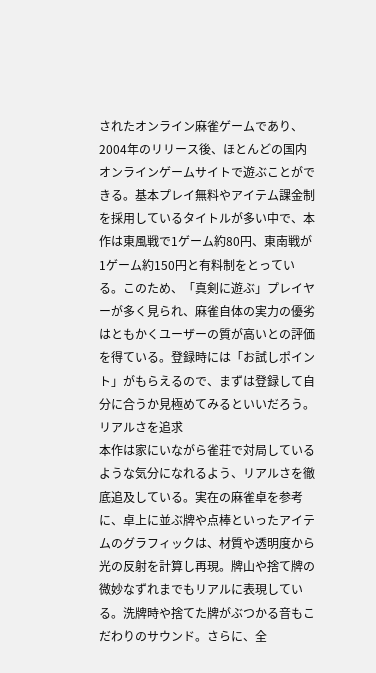されたオンライン麻雀ゲームであり、2004年のリリース後、ほとんどの国内オンラインゲームサイトで遊ぶことができる。基本プレイ無料やアイテム課金制を採用しているタイトルが多い中で、本作は東風戦で1ゲーム約80円、東南戦が1ゲーム約150円と有料制をとっている。このため、「真剣に遊ぶ」プレイヤーが多く見られ、麻雀自体の実力の優劣はともかくユーザーの質が高いとの評価を得ている。登録時には「お試しポイント」がもらえるので、まずは登録して自分に合うか見極めてみるといいだろう。
リアルさを追求
本作は家にいながら雀荘で対局しているような気分になれるよう、リアルさを徹底追及している。実在の麻雀卓を参考に、卓上に並ぶ牌や点棒といったアイテムのグラフィックは、材質や透明度から光の反射を計算し再現。牌山や捨て牌の微妙なずれまでもリアルに表現している。洗牌時や捨てた牌がぶつかる音もこだわりのサウンド。さらに、全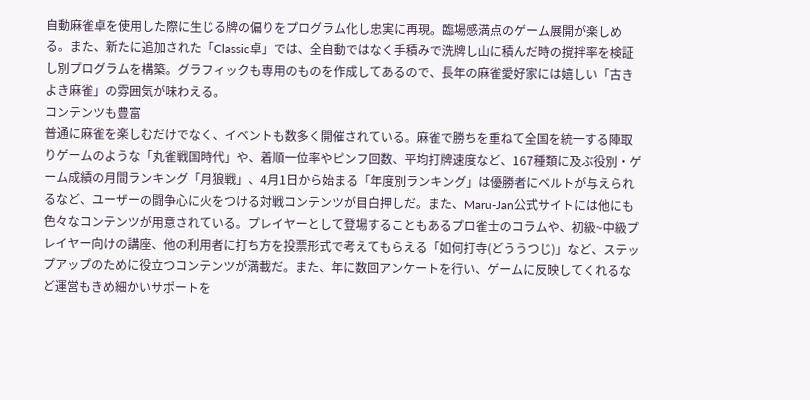自動麻雀卓を使用した際に生じる牌の偏りをプログラム化し忠実に再現。臨場感満点のゲーム展開が楽しめる。また、新たに追加された「Classic卓」では、全自動ではなく手積みで洗牌し山に積んだ時の撹拌率を検証し別プログラムを構築。グラフィックも専用のものを作成してあるので、長年の麻雀愛好家には嬉しい「古きよき麻雀」の雰囲気が味わえる。
コンテンツも豊富
普通に麻雀を楽しむだけでなく、イベントも数多く開催されている。麻雀で勝ちを重ねて全国を統一する陣取りゲームのような「丸雀戦国時代」や、着順一位率やピンフ回数、平均打牌速度など、167種類に及ぶ役別・ゲーム成績の月間ランキング「月狼戦」、4月1日から始まる「年度別ランキング」は優勝者にベルトが与えられるなど、ユーザーの闘争心に火をつける対戦コンテンツが目白押しだ。また、Maru-Jan公式サイトには他にも色々なコンテンツが用意されている。プレイヤーとして登場することもあるプロ雀士のコラムや、初級~中級プレイヤー向けの講座、他の利用者に打ち方を投票形式で考えてもらえる「如何打寺(どううつじ)」など、ステップアップのために役立つコンテンツが満載だ。また、年に数回アンケートを行い、ゲームに反映してくれるなど運営もきめ細かいサポートを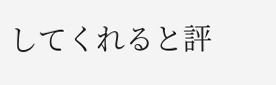してくれると評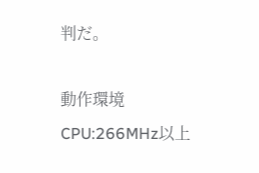判だ。

動作環境
CPU:266MHz以上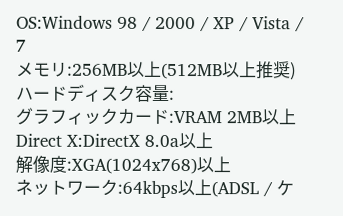OS:Windows 98 / 2000 / XP / Vista / 7
メモリ:256MB以上(512MB以上推奨)
ハードディスク容量:
グラフィックカード:VRAM 2MB以上
Direct X:DirectX 8.0a以上
解像度:XGA(1024x768)以上
ネットワーク:64kbps以上(ADSL / ケ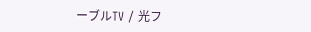ーブルTV / 光フ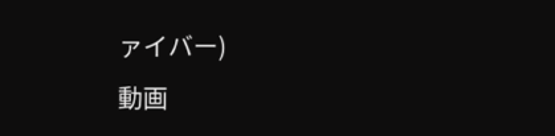ァイバー)
動画